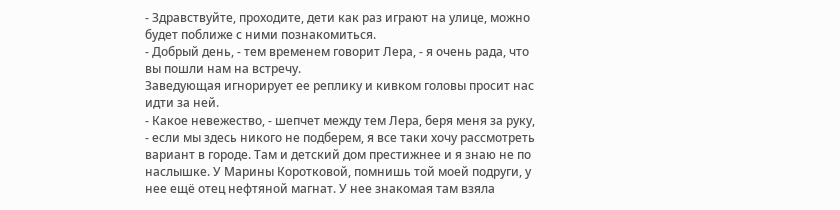- Здравствуйте, проходите, дети как раз играют на улице, можно будет поближе с ними познакомиться.
- Добрый день, - тем временем говорит Лера, - я очень рада, что вы пошли нам на встречу.
Заведующая игнорирует ее реплику и кивком головы просит нас идти за ней.
- Какое невежество, - шепчет между тем Лера, беря меня за руку, - если мы здесь никого не подберем, я все таки хочу рассмотреть вариант в городе. Там и детский дом престижнее и я знаю не по наслышке. У Марины Коротковой, помнишь той моей подруги, у нее ещё отец нефтяной магнат. У нее знакомая там взяла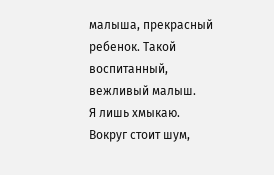малыша, прекрасный ребенок. Такой воспитанный, вежливый малыш.
Я лишь хмыкаю.
Вокруг стоит шум,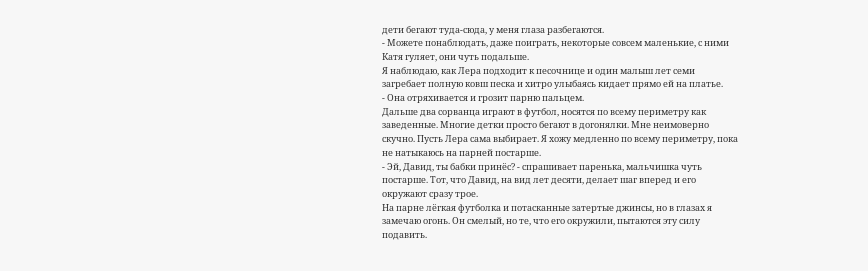дети бегают туда-сюда, у меня глаза разбегаются.
- Можете понаблюдать, даже поиграть, некоторые совсем маленькие, с ними Катя гуляет, они чуть подальше.
Я наблюдаю, как Лера подходит к песочнице и один малыш лет семи загребает полную ковш песка и хитро улыбаясь кидает прямо ей на платье.
- Она отряхивается и грозит парню пальцем.
Дальше два сорванца играют в футбол, носятся по всему периметру как заведенные. Многие детки просто бегают в догонялки. Мне неимоверно скучно. Пусть Лера сама выбирает. Я хожу медленно по всему периметру, пока не натыкаюсь на парней постарше.
- Эй, Давид, ты бабки принёс? - спрашивает паренька, мальчишка чуть постарше. Тот, что Давид, на вид лет десяти, делает шаг вперед и его окружают сразу трое.
На парне лёгкая футболка и потасканные затертые джинсы, но в глазах я замечаю огонь. Он смелый, но те, что его окружили, пытаются эту силу подавить.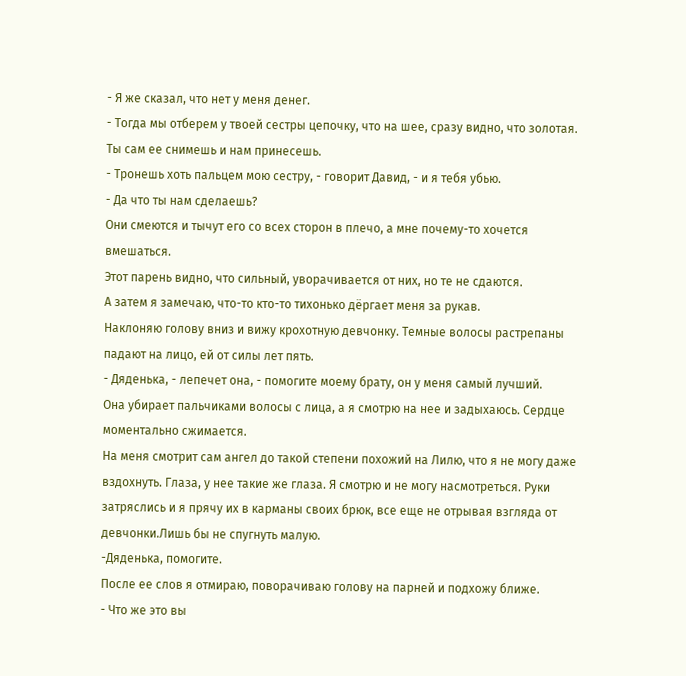- Я же сказал, что нет у меня денег.
- Тогда мы отберем у твоей сестры цепочку, что на шее, сразу видно, что золотая. Ты сам ее снимешь и нам принесешь.
- Тронешь хоть пальцем мою сестру, - говорит Давид, - и я тебя убью.
- Да что ты нам сделаешь?
Они смеются и тычут его со всех сторон в плечо, а мне почему-то хочется вмешаться.
Этот парень видно, что сильный, уворачивается от них, но те не сдаются.
А затем я замечаю, что-то кто-то тихонько дёргает меня за рукав.
Наклоняю голову вниз и вижу крохотную девчонку. Темные волосы растрепаны падают на лицо, ей от силы лет пять.
- Дяденька, - лепечет она, - помогите моему брату, он у меня самый лучший.
Она убирает пальчиками волосы с лица, а я смотрю на нее и задыхаюсь. Сердце моментально сжимается.
На меня смотрит сам ангел до такой степени похожий на Лилю, что я не могу даже вздохнуть. Глаза, у нее такие же глаза. Я смотрю и не могу насмотреться. Руки затряслись и я прячу их в карманы своих брюк, все еще не отрывая взгляда от девчонки.Лишь бы не спугнуть малую.
-Дяденька, помогите.
После ее слов я отмираю, поворачиваю голову на парней и подхожу ближе.
- Что же это вы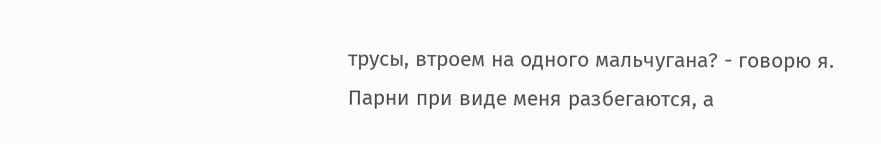трусы, втроем на одного мальчугана? - говорю я.
Парни при виде меня разбегаются, а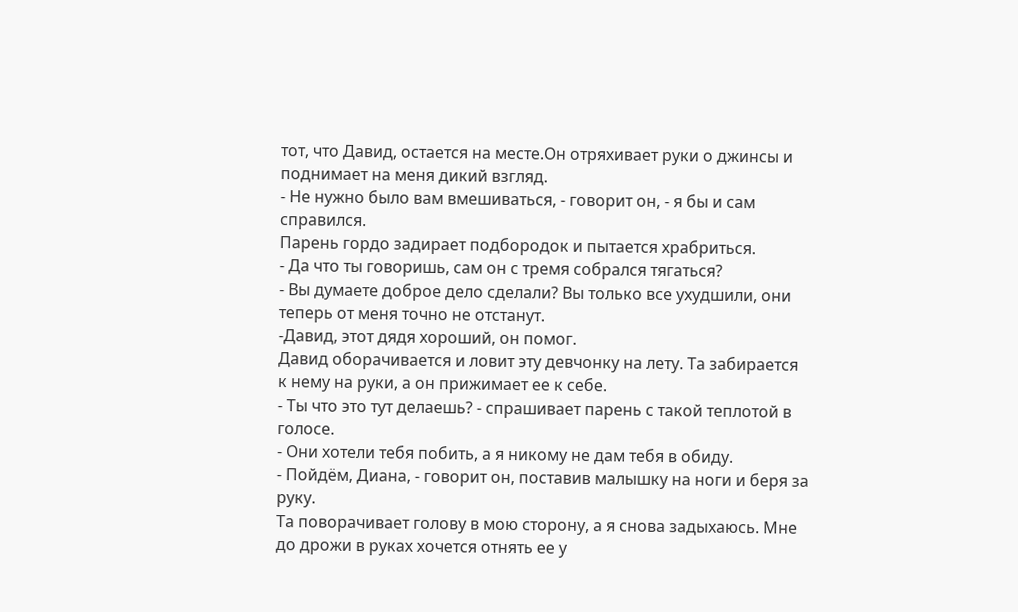тот, что Давид, остается на месте.Он отряхивает руки о джинсы и поднимает на меня дикий взгляд.
- Не нужно было вам вмешиваться, - говорит он, - я бы и сам справился.
Парень гордо задирает подбородок и пытается храбриться.
- Да что ты говоришь, сам он с тремя собрался тягаться?
- Вы думаете доброе дело сделали? Вы только все ухудшили, они теперь от меня точно не отстанут.
-Давид, этот дядя хороший, он помог.
Давид оборачивается и ловит эту девчонку на лету. Та забирается к нему на руки, а он прижимает ее к себе.
- Ты что это тут делаешь? - спрашивает парень с такой теплотой в голосе.
- Они хотели тебя побить, а я никому не дам тебя в обиду.
- Пойдём, Диана, - говорит он, поставив малышку на ноги и беря за руку.
Та поворачивает голову в мою сторону, а я снова задыхаюсь. Мне до дрожи в руках хочется отнять ее у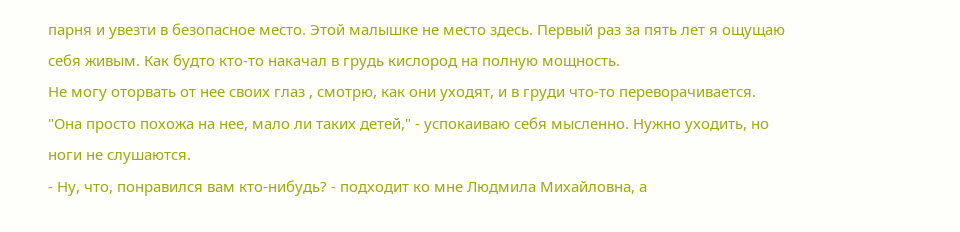парня и увезти в безопасное место. Этой малышке не место здесь. Первый раз за пять лет я ощущаю себя живым. Как будто кто-то накачал в грудь кислород на полную мощность.
Не могу оторвать от нее своих глаз , смотрю, как они уходят, и в груди что-то переворачивается. "Она просто похожа на нее, мало ли таких детей," - успокаиваю себя мысленно. Нужно уходить, но ноги не слушаются.
- Ну, что, понравился вам кто-нибудь? - подходит ко мне Людмила Михайловна, а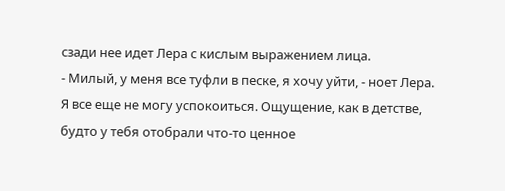сзади нее идет Лера с кислым выражением лица.
- Милый, у меня все туфли в песке, я хочу уйти, - ноет Лера. Я все еще не могу успокоиться. Ощущение, как в детстве, будто у тебя отобрали что-то ценное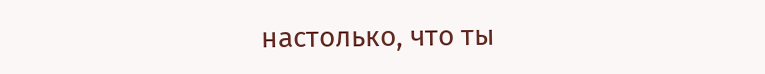настолько, что ты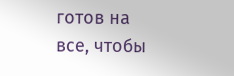готов на все, чтобы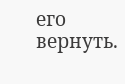его вернуть.